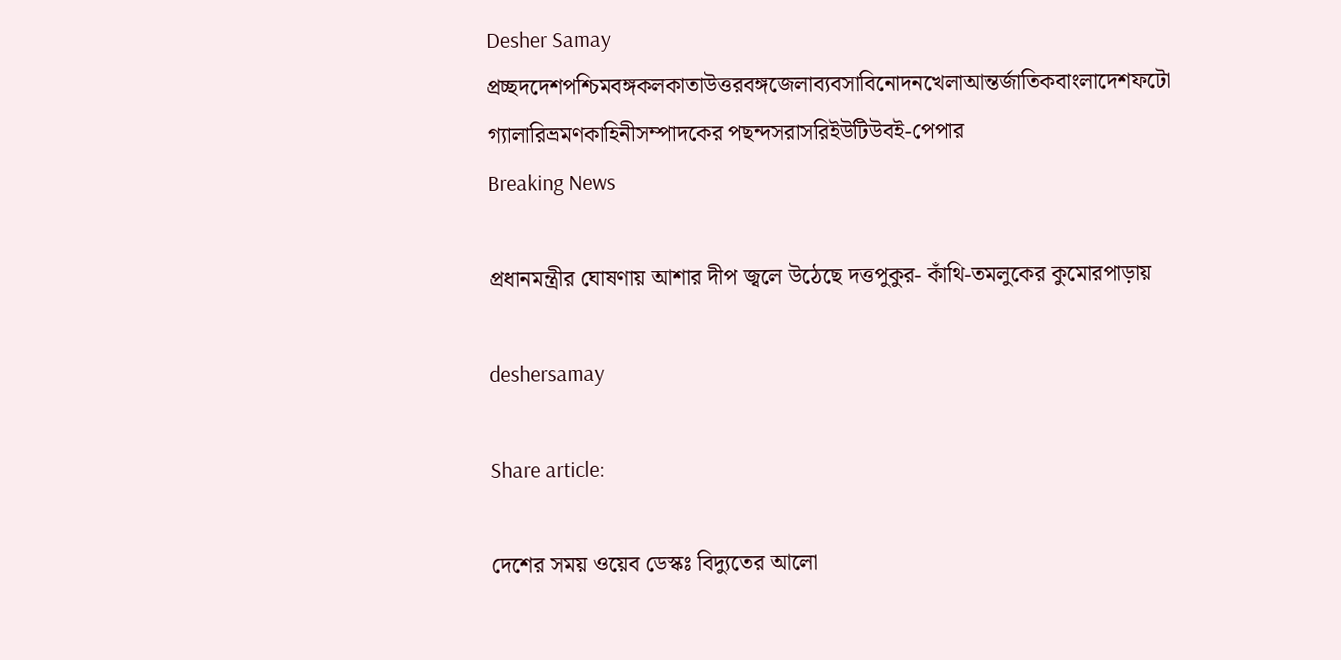Desher Samay
প্রচ্ছদদেশপশ্চিমবঙ্গকলকাতাউত্তরবঙ্গজেলাব্যবসাবিনোদনখেলাআন্তর্জাতিকবাংলাদেশফটো গ্যালারিভ্রমণকাহিনীসম্পাদকের পছন্দসরাসরিইউটিউবই-পেপার
Breaking News

প্রধানমন্ত্রীর ঘোষণায় আশার দীপ জ্বলে উঠেছে দত্তপুকুর- কাঁথি-তমলুকের কুমোরপাড়ায়

deshersamay

Share article:

দেশের সময় ওয়েব ডেস্কঃ বিদ্যুতের আলো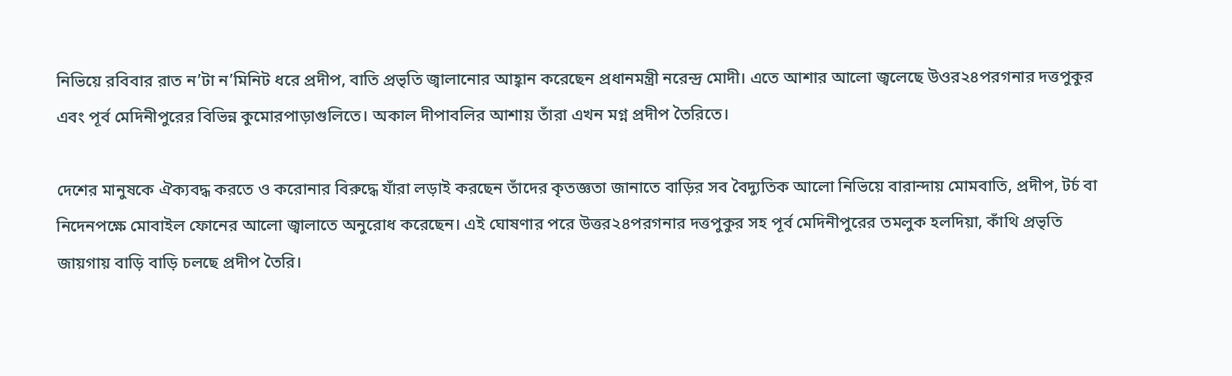নিভিয়ে রবিবার রাত ন’টা ন’মিনিট ধরে প্রদীপ, বাতি প্রভৃতি জ্বালানোর আহ্বান করেছেন প্রধানমন্ত্রী নরেন্দ্র মোদী। এতে আশার আলো জ্বলেছে উওর২৪পরগনার দত্তপুকুর এবং পূর্ব মেদিনীপুরের বিভিন্ন কুমোরপাড়াগুলিতে। অকাল দীপাবলির আশায় তাঁরা এখন মগ্ন প্রদীপ তৈরিতে।

দেশের মানুষকে ঐক্যবদ্ধ করতে ও করোনার বিরুদ্ধে যাঁরা লড়াই করছেন তাঁদের কৃতজ্ঞতা জানাতে বাড়ির সব বৈদ্যুতিক আলো নিভিয়ে বারান্দায় মোমবাতি, প্রদীপ, টর্চ বা নিদেনপক্ষে মোবাইল ফোনের আলো জ্বালাতে অনুরোধ করেছেন। এই ঘোষণার পরে উত্তর২৪পরগনার দত্তপুকুর সহ পূর্ব মেদিনীপুরের তমলুক হলদিয়া, কাঁথি প্রভৃতি জায়গায় বাড়ি বাড়ি চলছে প্রদীপ তৈরি।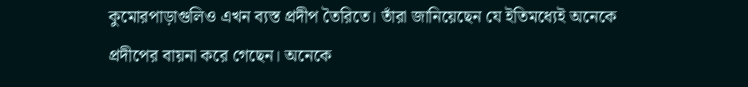কুমোরপাড়াগুলিও এখন ব্যস্ত প্রদীপ তৈরিতে। তাঁরা জানিয়েছেন যে ইতিমধ্যেই অনেকে প্রদীপের বায়না করে গেছেন। অনেকে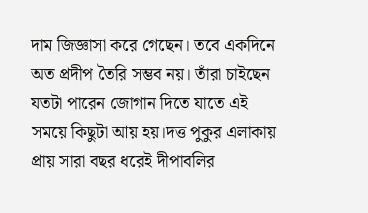দাম জিজ্ঞাসা করে গেছেন। তবে একদিনে অত প্রদীপ তৈরি সম্ভব নয়। তাঁরা চাইছেন যতটা পারেন জোগান দিতে যাতে এই সময়ে কিছুটা আয় হয়।দত্ত পুকুর এলাকায় প্রায় সারা বছর ধরেই দীপাবলির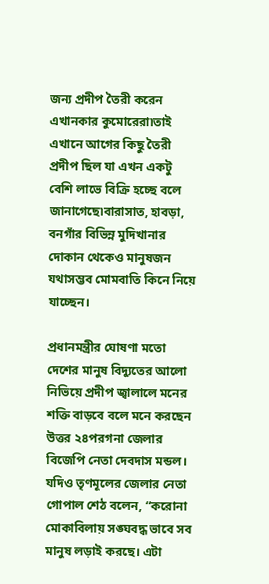জন্য প্রদীপ তৈরী করেন এখানকার কুমোরেরা৷তাই এখানে আগের কিছু তৈরী প্রদীপ ছিল যা এখন একটু বেশি লাভে বিক্রি হচ্ছে বলে জানাগেছে৷বারাসাত, হাবড়া, বনগাঁর বিভিন্ন মুদিখানার দোকান থেকেও মানুষজন যথাসম্ভব মোমবাতি কিনে নিয়ে যাচ্ছেন।

প্রধানমন্ত্রীর ঘোষণা মতো দেশের মানুষ বিদ্যুতের আলো নিভিয়ে প্রদীপ জ্বালালে মনের শক্তি বাড়বে বলে মনে করছেন উত্তর ২৪পরগনা জেলার বিজেপি নেতা দেবদাস মন্ডল। যদিও তৃণমূলের জেলার নেতা গোপাল শেঠ বলেন, “করোনা মোকাবিলায় সঙ্ঘবদ্ধ ভাবে সব মানুষ লড়াই করছে। এটা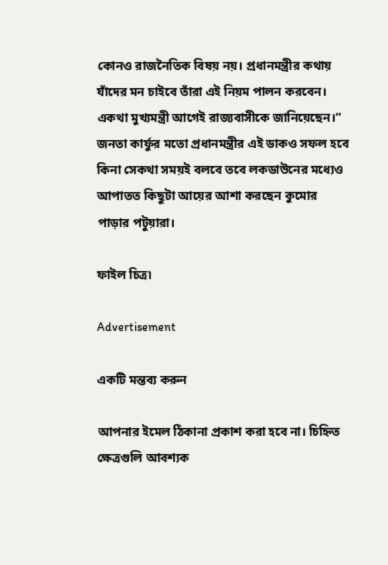কোনও রাজনৈতিক বিষয় নয়। প্রধানমন্ত্রীর কথায় যাঁদের মন চাইবে তাঁরা এই নিয়ম পালন করবেন। একথা মুখ্যমন্ত্রী আগেই রাজ্যবাসীকে জানিয়েছেন।”
জনতা কার্ফুর মতো প্রধানমন্ত্রীর এই ডাকও সফল হবে কিনা সেকথা সময়ই বলবে তবে লকডাউনের মধ্যেও আপাতত কিছুটা আয়ের আশা করছেন কুমোর পাড়ার পটুয়ারা।

ফাইল চিত্র৷

Advertisement

একটি মন্তব্য করুন

আপনার ইমেল ঠিকানা প্রকাশ করা হবে না। চিহ্নিত ক্ষেত্রগুলি আবশ্যক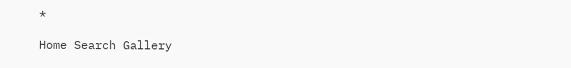*

Home Search Gallery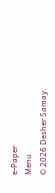e-Paper
Menu
© 2026 Desher Samay.